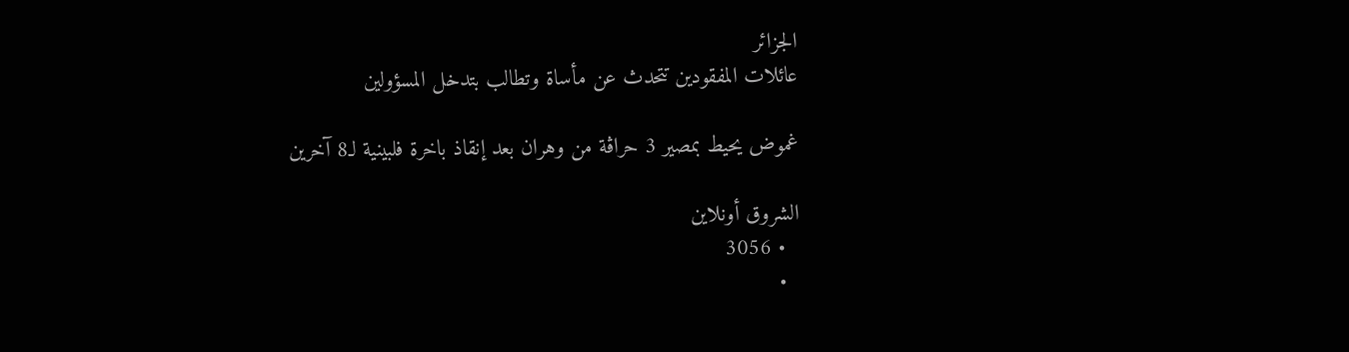الجزائر
عائلات المفقودين تتحدث عن مأساة وتطالب بتدخل المسؤولين

غموض يحيط بمصير 3 حراڤة من وهران بعد إنقاذ باخرة فلبينية لـ8 آخرين

الشروق أونلاين
  • 3056
  •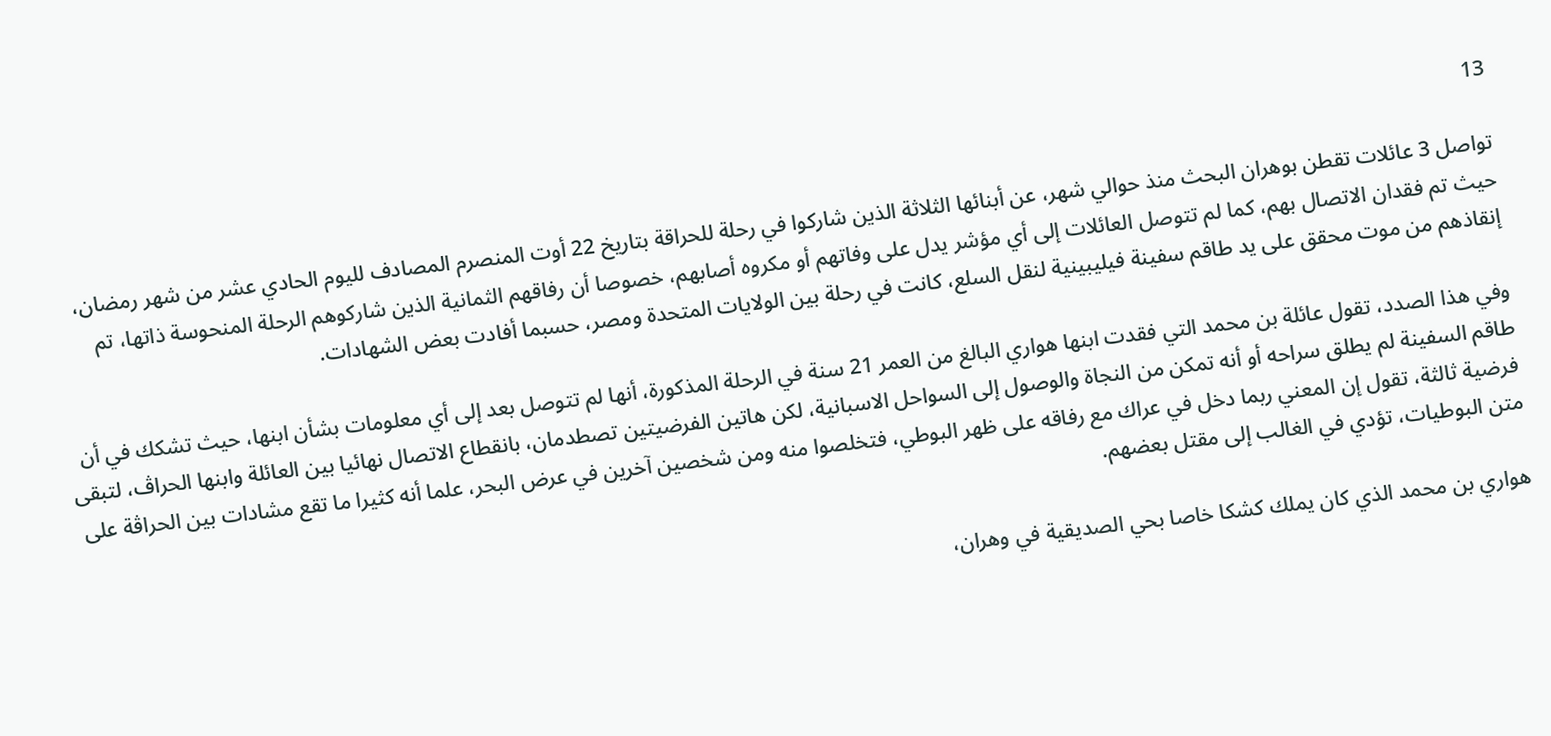13

تواصل 3 عائلات تقطن بوهران البحث منذ حوالي شهر، عن أبنائها الثلاثة الذين شاركوا في رحلة للحراقة بتاريخ 22 أوت المنصرم المصادف لليوم الحادي عشر من شهر رمضان، حيث تم فقدان الاتصال بهم، كما لم تتوصل العائلات إلى أي مؤشر يدل على وفاتهم أو مكروه أصابهم، خصوصا أن رفاقهم الثمانية الذين شاركوهم الرحلة المنحوسة ذاتها، تم إنقاذهم من موت محقق على يد طاقم سفينة فيليبينية لنقل السلع، كانت في رحلة بين الولايات المتحدة ومصر، حسبما أفادت بعض الشهادات.

وفي هذا الصدد، تقول عائلة بن محمد التي فقدت ابنها هواري البالغ من العمر 21 سنة في الرحلة المذكورة، أنها لم تتوصل بعد إلى أي معلومات بشأن ابنها، حيث تشكك في أن طاقم السفينة لم يطلق سراحه أو أنه تمكن من النجاة والوصول إلى السواحل الاسبانية، لكن هاتين الفرضيتين تصطدمان، بانقطاع الاتصال نهائيا بين العائلة وابنها الحراڤ، لتبقى فرضية ثالثة، تقول إن المعني ربما دخل في عراك مع رفاقه على ظهر البوطي، فتخلصوا منه ومن شخصين آخرين في عرض البحر، علما أنه كثيرا ما تقع مشادات بين الحراڤة على متن البوطيات، تؤدي في الغالب إلى مقتل بعضهم.

هواري بن محمد الذي كان يملك كشكا خاصا بحي الصديقية في وهران،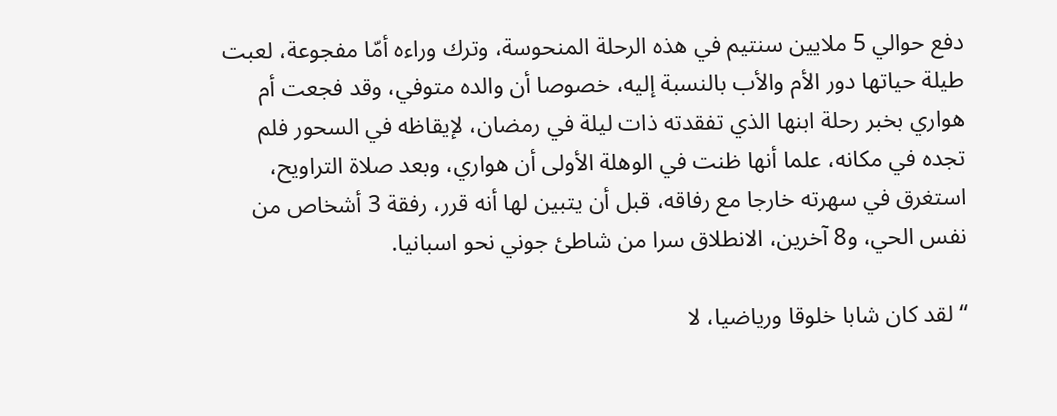دفع حوالي 5 ملايين سنتيم في هذه الرحلة المنحوسة، وترك وراءه أمّا مفجوعة، لعبت طيلة حياتها دور الأم والأب بالنسبة إليه، خصوصا أن والده متوفي، وقد فجعت أم هواري بخبر رحلة ابنها الذي تفقدته ذات ليلة في رمضان، لإيقاظه في السحور فلم تجده في مكانه، علما أنها ظنت في الوهلة الأولى أن هواري، وبعد صلاة التراويح، استغرق في سهرته خارجا مع رفاقه، قبل أن يتبين لها أنه قرر، رفقة 3 أشخاص من نفس الحي، و8 آخرين، الانطلاق سرا من شاطئ جوني نحو اسبانيا.

“لقد كان شابا خلوقا ورياضيا، لا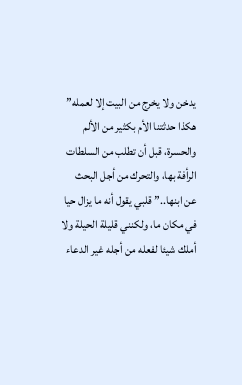يدخن ولا يخرج من البيت إلا لعمله” هكذا حدثتنا الأم بكثير من الألم والحسرة، قبل أن تطلب من السلطات الرأفة بها، والتحرك من أجل البحث عن ابنها..” قلبي يقول أنه ما يزال حيا في مكان ما، ولكنني قليلة الحيلة ولا أملك شيئا لفعله من أجله غير الدعاء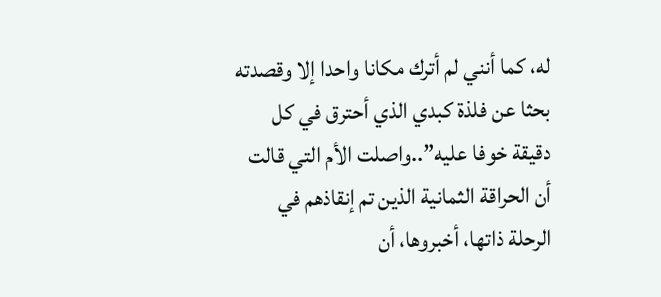له، كما أنني لم أترك مكانا واحدا إلا وقصدته بحثا عن فلذة كبدي الذي أحترق في كل دقيقة خوفا عليه”..واصلت الأم التي قالت أن الحراقة الثمانية الذين تم إنقاذهم في الرحلة ذاتها، أخبروها، أن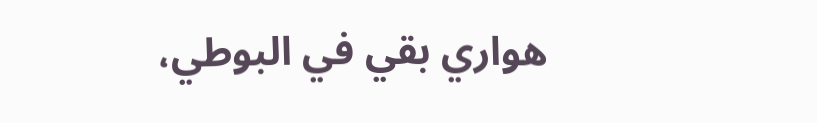هواري بقي في البوطي،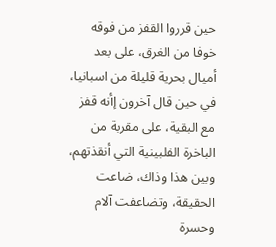حين قرروا القفز من فوقه خوفا من الغرق، على بعد أميال بحرية قليلة من اسبانيا، في حين قال آخرون إأنه قفز مع البقية، على مقربة من الباخرة الفلبينية التي أنقذتهم، وبين هذا وذاك، ضاعت الحقيقة، وتضاعفت آلام وحسرة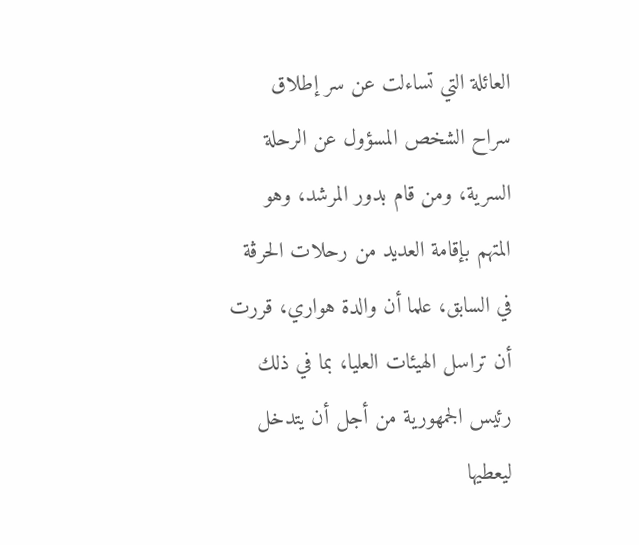العائلة التي تساءلت عن سر إطلاق سراح الشخص المسؤول عن الرحلة السرية، ومن قام بدور المرشد، وهو المتهم بإقامة العديد من رحلات الحرڤة في السابق، علما أن والدة هواري، قررت أن تراسل الهيئات العليا، بما في ذلك رئيس الجمهورية من أجل أن يتدخل ليعطيها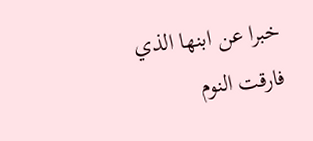خبرا عن ابنها الذي فارقت النوم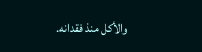والأكل منذ فقدانه.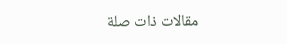مقالات ذات صلة